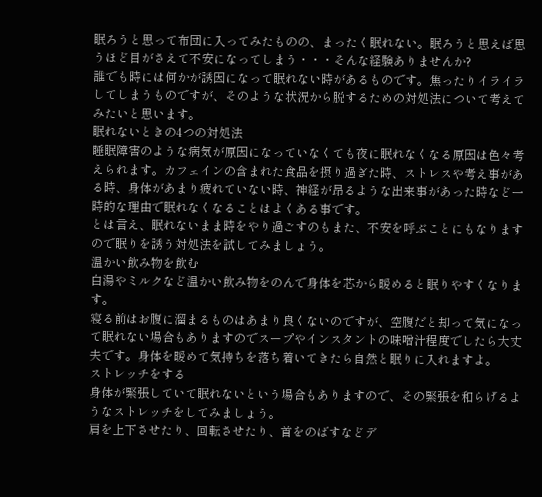眠ろうと思って布団に入ってみたものの、まったく眠れない。眠ろうと思えば思うほど目がさえて不安になってしまう・・・そんな経験ありませんか?
誰でも時には何かが誘因になって眠れない時があるものです。焦ったりイライラしてしまうものですが、そのような状況から脱するための対処法について考えてみたいと思います。
眠れないときの4つの対処法
睡眠障害のような病気が原因になっていなくても夜に眠れなくなる原因は色々考えられます。カフェインの含まれた食品を摂り過ぎた時、ストレスや考え事がある時、身体があまり疲れていない時、神経が昂るような出来事があった時など一時的な理由で眠れなくなることはよくある事です。
とは言え、眠れないまま時をやり過ごすのもまた、不安を呼ぶことにもなりますので眠りを誘う対処法を試してみましょう。
温かい飲み物を飲む
白湯やミルクなど温かい飲み物をのんで身体を芯から暖めると眠りやすくなります。
寝る前はお腹に溜まるものはあまり良くないのですが、空腹だと却って気になって眠れない場合もありますのでスープやインスタントの味噌汁程度でしたら大丈夫です。身体を暖めて気持ちを落ち着いてきたら自然と眠りに入れますよ。
ストレッチをする
身体が緊張していて眠れないという場合もありますので、その緊張を和らげるようなストレッチをしてみましょう。
肩を上下させたり、回転させたり、首をのばすなどデ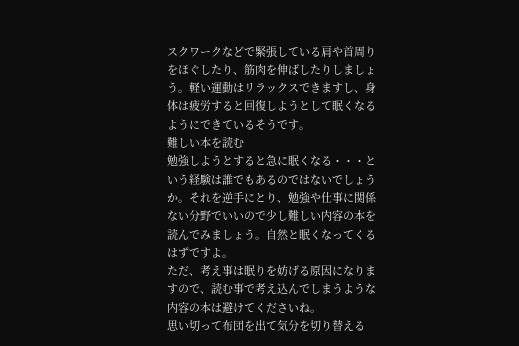スクワークなどで緊張している肩や首周りをほぐしたり、筋肉を伸ばしたりしましょう。軽い運動はリラックスできますし、身体は疲労すると回復しようとして眠くなるようにできているそうです。
難しい本を読む
勉強しようとすると急に眠くなる・・・という経験は誰でもあるのではないでしょうか。それを逆手にとり、勉強や仕事に関係ない分野でいいので少し難しい内容の本を読んでみましょう。自然と眠くなってくるはずですよ。
ただ、考え事は眠りを妨げる原因になりますので、読む事で考え込んでしまうような内容の本は避けてくださいね。
思い切って布団を出て気分を切り替える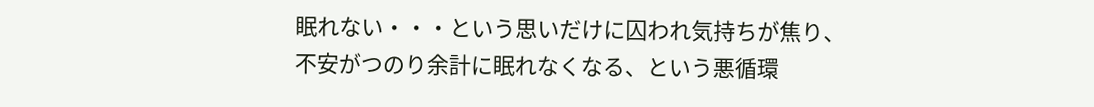眠れない・・・という思いだけに囚われ気持ちが焦り、不安がつのり余計に眠れなくなる、という悪循環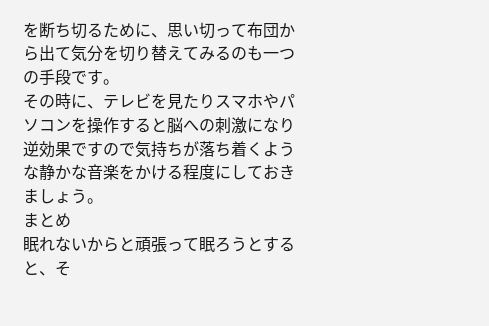を断ち切るために、思い切って布団から出て気分を切り替えてみるのも一つの手段です。
その時に、テレビを見たりスマホやパソコンを操作すると脳への刺激になり逆効果ですので気持ちが落ち着くような静かな音楽をかける程度にしておきましょう。
まとめ
眠れないからと頑張って眠ろうとすると、そ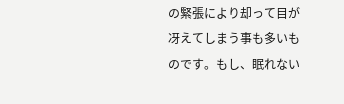の緊張により却って目が冴えてしまう事も多いものです。もし、眠れない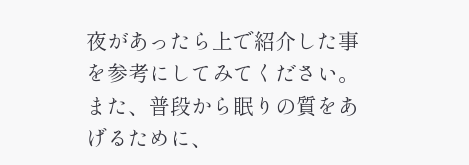夜があったら上で紹介した事を参考にしてみてください。
また、普段から眠りの質をあげるために、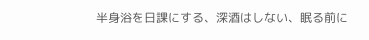半身浴を日課にする、深酒はしない、眠る前に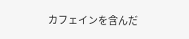カフェインを含んだ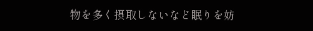物を多く摂取しないなど眠りを妨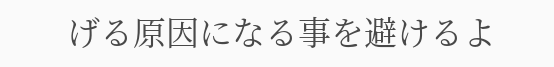げる原因になる事を避けるよ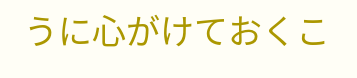うに心がけておくこ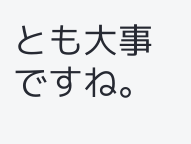とも大事ですね。